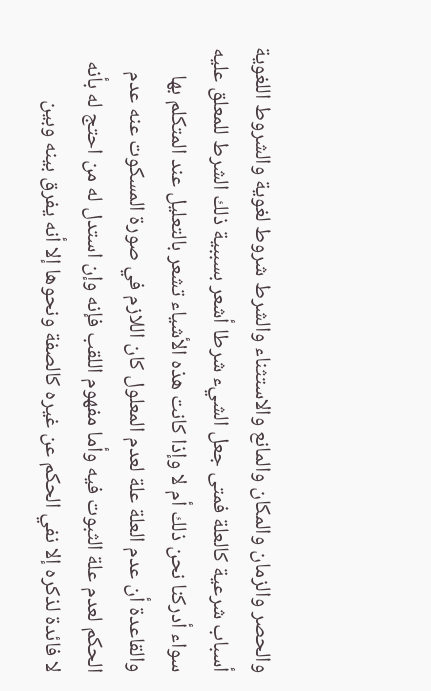والحصر والزمان والمكان والمانع والاستثناء والشرط شروط لغوية والشروط اللغوية أسباب شرعية كالعلة فمتى جعل الشيء شرطا أشعر بسببية ذلك الشرط للمعلق عليه سواء أدركنا نحن ذلك أم لا وإذا كانت هذه الأشياء تشعر بالتعليل عند المتكلم بها والقاعدة أن عدم العلة علة لعدم المعلول كان اللازم في صورة المسكوت عنه عدم الحكم لعدم علة الثبوت فيه وأما مفهوم اللقب فإنه وإن استدل له من احتج له بأنه لا فائدة لذكره إلا نفي الحكم عن غيره كالصفة ونحوها إلا أنه يفرق بينه وبين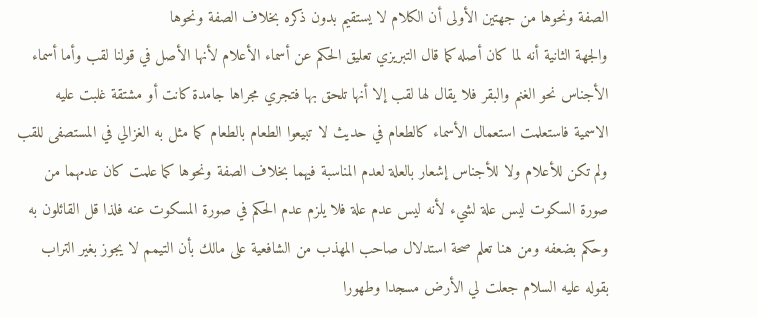الصفة ونحوها من جهتين الأولى أن الكلام لا يستقيم بدون ذكره بخلاف الصفة ونحوها
والجهة الثانية أنه لما كان أصله كما قال التبريزي تعليق الحكم عن أسماء الأعلام لأنها الأصل في قولنا لقب وأما أسماء الأجناس نحو الغنم والبقر فلا يقال لها لقب إلا أنها تلحق بها فتجري مجراها جامدة كانت أو مشتقة غلبت عليه الاسمية فاستعلمت استعمال الأسماء كالطعام في حديث لا تبيعوا الطعام بالطعام كما مثل به الغزالي في المستصفى للقب ولم تكن للأعلام ولا للأجناس إشعار بالعلة لعدم المناسبة فيهما بخلاف الصفة ونحوها كما علمت كان عدمهما من صورة السكوت ليس علة لشيء لأنه ليس عدم علة فلا يلزم عدم الحكم في صورة المسكوت عنه فلذا قل القائلون به وحكم بضعفه ومن هنا تعلم صحة استدلال صاحب المهذب من الشافعية على مالك بأن التيمم لا يجوز بغير التراب بقوله عليه السلام جعلت لي الأرض مسجدا وطهورا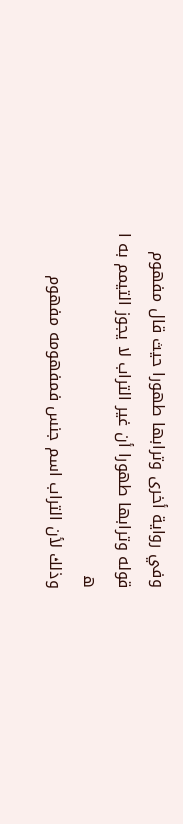وفي رواية أخرى وترابها طهورا حيث قال مفهوم قوله وترابها طهورا أن غير التراب لا يجوز التيمم به ا ه
وذلك لأن التراب اسم جنس فمفهومه مفهوم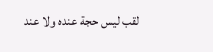لقب ليس حجة عنده ولا عند